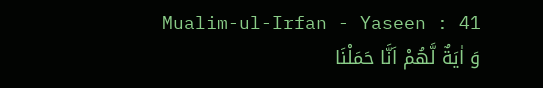Mualim-ul-Irfan - Yaseen : 41
وَ اٰیَةٌ لَّهُمْ اَنَّا حَمَلْنَا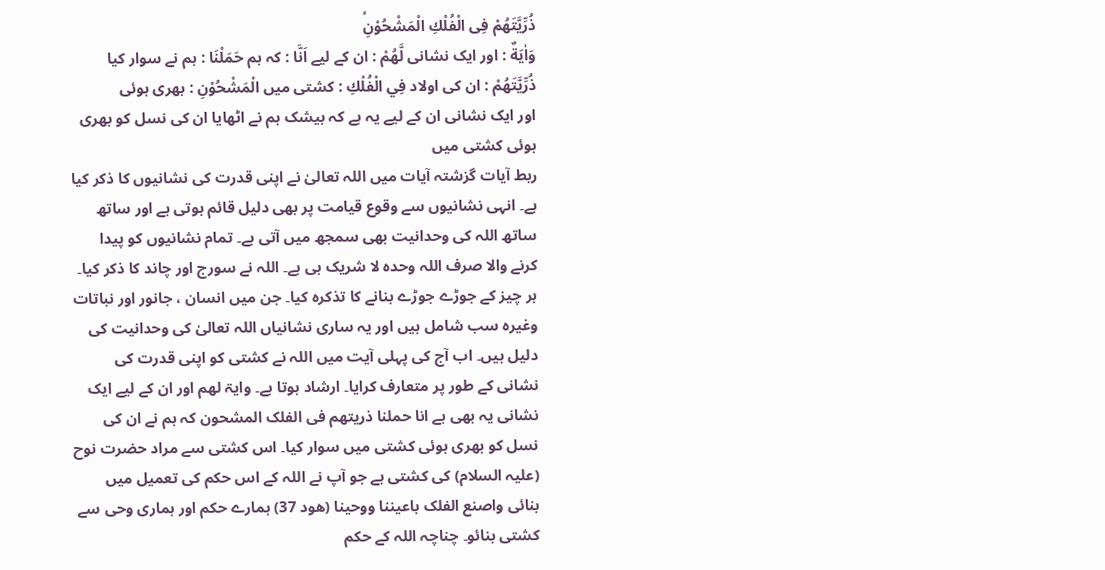ذُرِّیَّتَهُمْ فِی الْفُلْكِ الْمَشْحُوْنِۙ
وَاٰيَةٌ : اور ایک نشانی لَّهُمْ : ان کے لیے اَنَّا : کہ ہم حَمَلْنَا : ہم نے سوار کیا ذُرِّيَّتَهُمْ : ان کی اولاد فِي الْفُلْكِ : کشتی میں الْمَشْحُوْنِ : بھری ہوئی
اور ایک نشانی ان کے لیے یہ ہے کہ بیشک ہم نے اٹھایا ان کی نسل کو بھری ہوئی کشتی میں
ربط آیات گزشتہ آیات میں اللہ تعالیٰ نے اپنی قدرت کی نشانیوں کا ذکر کیا ہے۔ انہی نشانیوں سے وقوع قیامت پر بھی دلیل قائم ہوتی ہے اور ساتھ ساتھ اللہ کی وحدانیت بھی سمجھ میں آتی ہے۔ تمام نشانیوں کو پیدا کرنے والا صرف اللہ وحدہ لا شریک ہی ہے۔ اللہ نے سورج اور چاند کا ذکر کیا۔ ہر چیز کے جوڑے جوڑے بنانے کا تذکرہ کیا۔ جن میں انسان ، جانور اور نباتات وغیرہ سب شامل ہیں اور یہ ساری نشانیاں اللہ تعالیٰ کی وحدانیت کی دلیل ہیں۔ اب آج کی پہلی آیت میں اللہ نے کشتی کو اپنی قدرت کی نشانی کے طور پر متعارف کرایا۔ ارشاد ہوتا ہے۔ وایۃ لھم اور ان کے لیے ایک نشانی یہ بھی ہے انا حملنا ذریتھم فی الفلک المشحون کہ ہم نے ان کی نسل کو بھری ہوئی کشتی میں سوار کیا۔ اس کشتی سے مراد حضرت نوح (علیہ السلام) کی کشتی ہے جو آپ نے اللہ کے اس حکم کی تعمیل میں بنائی واصنع الفلک باعیننا ووحینا (ھود 37) ہمارے حکم اور ہماری وحی سے کشتی بنائو۔ چناچہ اللہ کے حکم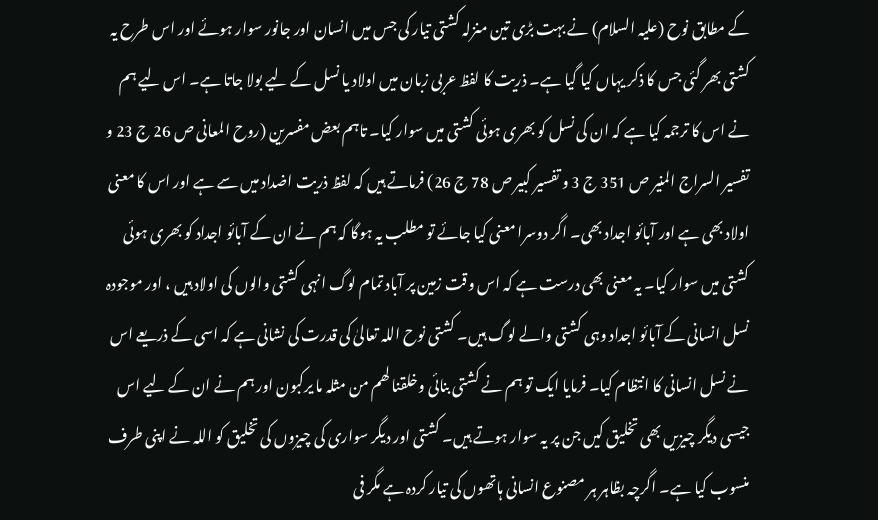کے مطابق نوح (علیہ السلام) نے بہت بڑی تین منزلہ کشتی تیار کی جس میں انسان اور جانور سوار ہوئے اور اس طرح یہ کشتی بھر گئی جس کا ذکر یہاں کیا گیا ہے۔ ذریت کا لفظ عربی زبان میں اولاد یا نسل کے لیے بولا جاتا ہے۔ اس لیے ہم نے اس کا ترجمہ کیا ہے کہ ان کی نسل کو بھری ہوئی کشتی میں سوار کیا۔ تاہم بعض مفسرین (روح المعانی ص 26 ج 23 و تفسیر السراج المنیر ص 351 ج 3 و تفسیر کبیر ص 78 ج 26) فرماتے ہیں کہ لفظ ذریت اضداد میں سے ہے اور اس کا معنی اولاد بھی ہے اور آبائو اجداد بھی۔ اگر دوسرا معنی کیا جائے تو مطلب یہ ہوگا کہ ہم نے ان کے آبائو اجداد کو بھری ہوئی کشتی میں سوار کیا۔ یہ معنی بھی درست ہے کہ اس وقت زمین پر آباد تمام لوگ انہی کشتی والوں کی اولاد ہیں ، اور موجودہ نسل انسانی کے آبائو اجداد وہی کشتی والے لوگ ہیں۔ کشتی نوح اللہ تعالیٰ کی قدرت کی نشانی ہے کہ اسی کے ذریعے اس نے نسل انسانی کا انتظام کیا۔ فرمایا ایک تو ہم نے کشتی بنائی وخلقنا لھم من مثلہ ما یرکبون اور ہم نے ان کے لیے اس جیسی دیگر چیزیں بھی تخلیق کیں جن پر یہ سوار ہوتے ہیں۔ کشتی اور دیگر سواری کی چیزوں کی تخلیق کو اللہ نے اپنی طرف منسوب کیا ہے۔ اگرچہ بظاہر ہر مصنوع انسانی ہاتھوں کی تیار کردہ ہے مگر فی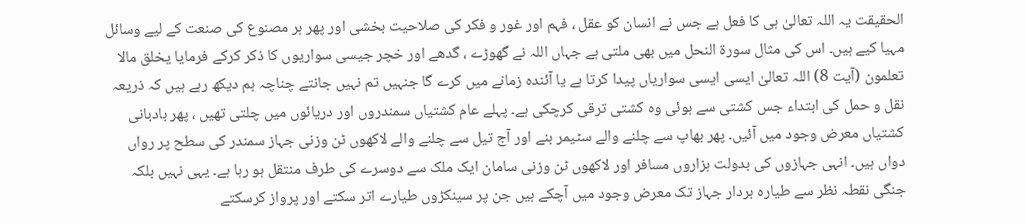الحقیقت یہ اللہ تعالیٰ ہی کا فعل ہے جس نے انسان کو عقل ، فہم اور غور و فکر کی صلاحیت بخشی اور پھر ہر مصنوع کی صنعت کے لیے وسائل مہیا کیے ہیں۔ اس کی مثال سورة النحل میں بھی ملتی ہے جہاں اللہ نے گھوڑے ، گدھے اور خچر جیسی سواریوں کا ذکر کرکے فرمایا یخلق مالا تعلمون (آیت 8) اللہ تعالیٰ ایسی ایسی سواریاں پیدا کرتا ہے یا آئندہ زمانے میں کرے گا جنہیں تم نہیں جانتے چناچہ ہم دیکھ رہے ہیں کہ ذریعہ نقل و حمل کی ابتداء جس کشتی سے ہوئی وہ کشتی ترقی کرچکی ہے۔ پہلے عام کشتیاں سمندروں اور دریائوں میں چلتی تھیں ، پھر بادبانی کشتیاں معرض وجود میں آئیں۔ پھر بھاپ سے چلنے والے سٹیمر بنے اور آج تیل سے چلنے والے لاکھوں ٹن وزنی جہاز سمندر کی سطح پر رواں دواں ہیں۔ انہی جہازوں کی بدولت ہزاروں مسافر اور لاکھوں ٹن وزنی سامان ایک ملک سے دوسرے کی طرف منتقل ہو رہا ہے۔ یہی نہیں بلکہ جنگی نقطہ نظر سے طیارہ بردار جہاز تک معرض وجود میں آچکے ہیں جن پر سینکڑوں طیارے اتر سکتے اور پرواز کرسکتے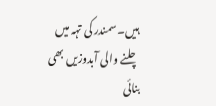ہیں۔ سمندر کی تہہ میں چلنے والی آبدوزیں بھی بنائی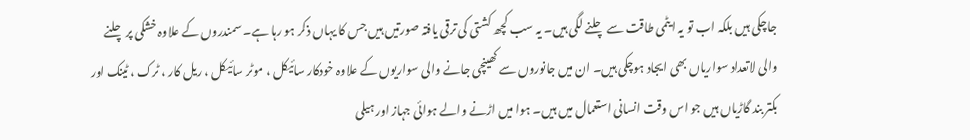جاچکی ہیں بلکہ اب تو یہ ایٹمی طاقت سے چلنے لگی ہیں۔ یہ سب کچھ کشتی کی ترقی یافتہ صورتیں ہیں جس کا یہاں ذکر ہو رہا ہے۔ سمندروں کے علاوہ خشکی پر چلنے والی لاتعداد سواریاں بھی ایجاد ہوچکی ہیں۔ ان میں جانوروں سے کھینچی جانے والی سواریوں کے علاوہ خودکار سائیکل ، موٹر سائیکل ، ریل کار ، ٹرک ، ٹینک اور بکتر بند گاڑیاں ہیں جو اس وقت انسانی استعمال میں ہیں۔ ہوا میں اڑنے والے ہوائی جہاز اور ہیلی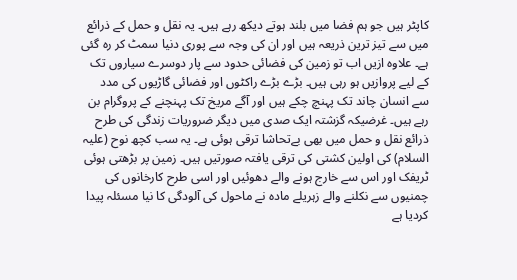کاپٹر ہیں جو ہم فضا میں بلند ہوتے دیکھ رہے ہیں۔ یہ نقل و حمل کے ذرائع میں سے تیز ترین ذریعہ ہیں اور ان کی وجہ سے پوری دنیا سمٹ کر رہ گئی ہے۔ علاوہ ازیں اب تو زمین کی فضائی حدود سے پار دوسرے سیاروں تک کے لیے پروازیں ہو رہی ہیں۔ بڑے بڑے راکٹوں اور فضائی گاڑیوں کی مدد سے انسان چاند تک پہنچ چکے ہیں اور آگے مریخ تک پہنچنے کے پروگرام بن رہے ہیں۔ غرضیکہ گزشتہ ایک صدی میں دیگر ضروریات زندگی کی طرح ذرائع نقل و حمل میں بھی بےتحاشا ترقی ہوئی ہے۔ یہ سب کچھ نوح (علیہ السلام) کی اولین کشتی کی ترقی یافتہ صورتیں ہیں۔ زمین پر بڑھتی ہوئی ٹریفک اور اس سے خارج ہونے والے دھوئیں اور اسی طرح کارخانوں کی چمنیوں سے نکلنے والے زہریلے مادہ نے ماحول کی آلودگی کا نیا مسئلہ پیدا کردیا ہے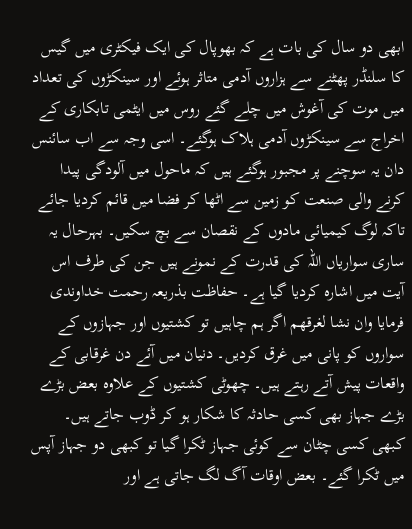ابھی دو سال کی بات ہے کہ بھوپال کی ایک فیکٹری میں گیس کا سلنڈر پھٹنے سے ہزاروں آدمی متاثر ہوئے اور سینکڑوں کی تعداد میں موت کی آغوش میں چلے گئے روس میں ایٹمی تابکاری کے اخراج سے سینکڑوں آدمی ہلاک ہوگئے۔ اسی وجہ سے اب سائنس دان یہ سوچنے پر مجبور ہوگئے ہیں کہ ماحول میں آلودگی پیدا کرنے والی صنعت کو زمین سے اٹھا کر فضا میں قائم کردیا جائے تاکہ لوگ کیمیائی مادوں کے نقصان سے بچ سکیں۔ بہرحال یہ ساری سواریاں اللہ کی قدرت کے نمونے ہیں جن کی طرف اس آیت میں اشارہ کردیا گیا ہے۔ حفاظت بذریعہ رحمت خداوندی فرمایا وان نشا لغرقھم اگر ہم چاہیں تو کشتیوں اور جہازوں کے سواروں کو پانی میں غرق کردیں۔ دنیان میں آئے دن غرقابی کے واقعات پیش آتے رہتے ہیں۔ چھوٹی کشتیوں کے علاوہ بعض بڑے بڑے جہاز بھی کسی حادثہ کا شکار ہو کر ڈوب جاتے ہیں۔ کبھی کسی چٹان سے کوئی جہاز ٹکرا گیا تو کبھی دو جہاز آپس میں ٹکرا گئے۔ بعض اوقات آگ لگ جاتی ہے اور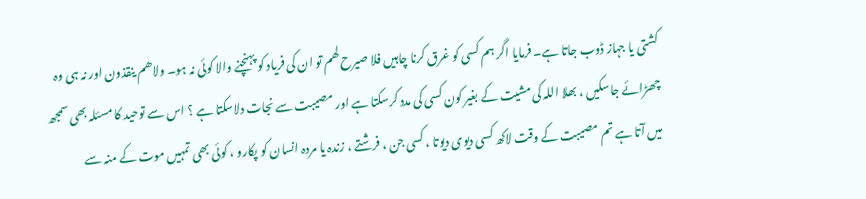کشتی یا جہاز ڈوب جاتا ہے۔ فرمایا اگر ہم کسی کو غرق کرنا چاہیں فلا صیرح لھم تو ان کی فریاد کو پہنچنے والا کوئی نہ ہو۔ ولاھم ینقذون اور نہ ہی وہ چھڑائے جاسکیں ، بھلا اللہ کی مشیت کے بغیر کون کسی کی مدد کرسکتا ہے اور مصیبت سے نجات دلاسکتا ہے ؟ اس سے توحید کا مسئلہ بھی سمجھ میں آتا ہے تم مصیبت کے وقت لاکھ کسی دیوی دیوتا ، کسی جن ، فرشتے ، زندہ یا مردہ انسان کو پکارو ، کوئی بھی تمہیں موت کے منہ سے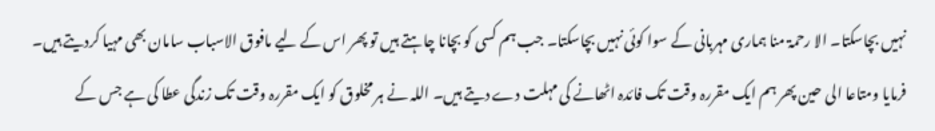نہیں بچاسکتا۔ الا رحمۃ منا ہماری مہربانی کے سوا کوئی نہیں بچاسکتا۔ جب ہم کسی کو بچانا چاہتے ہیں تو پھر اس کے لیے مافوق الاسباب سامان بھی مہیا کردیتے ہیں۔ فرمایا ومتاعا الی حین پھر ہم ایک مقررہ وقت تک فائدہ اٹھانے کی مہلت دے دیتے ہیں۔ اللہ نے ہر مخلوق کو ایک مقررہ وقت تک زندگی عطا کی ہے جس کے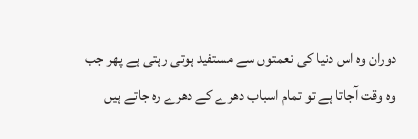دوران وہ اس دنیا کی نعمتوں سے مستفید ہوتی رہتی ہے پھر جب وہ وقت آجاتا ہے تو تمام اسباب دھرے کے دھرے رہ جاتے ہیں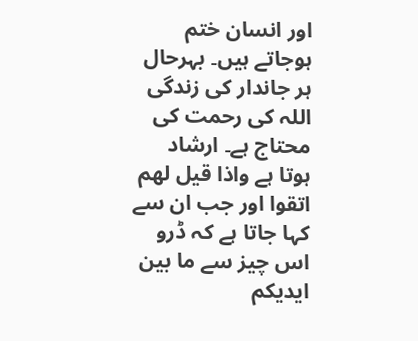اور انسان ختم ہوجاتے ہیں۔ بہرحال ہر جاندار کی زندگی اللہ کی رحمت کی محتاج ہے۔ ارشاد ہوتا ہے واذا قیل لھم اتقوا اور جب ان سے کہا جاتا ہے کہ ڈرو اس چیز سے ما بین ایدیکم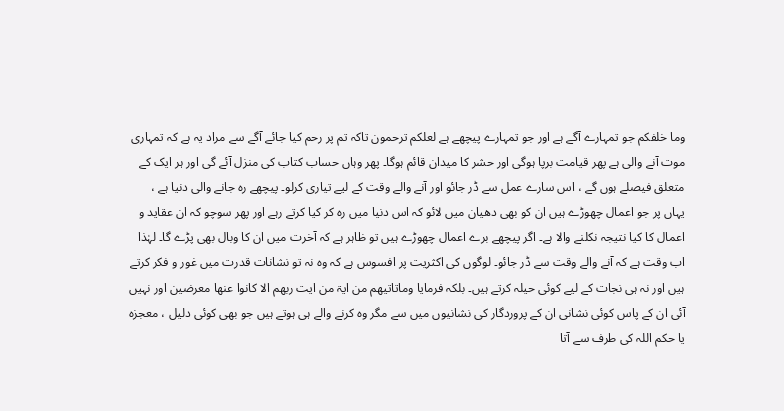وما خلفکم جو تمہارے آگے ہے اور جو تمہارے پیچھے ہے لعلکم ترحمون تاکہ تم پر رحم کیا جائے آگے سے مراد یہ ہے کہ تمہاری موت آنے والی ہے پھر قیامت برپا ہوگی اور حشر کا میدان قائم ہوگا۔ پھر وہاں حساب کتاب کی منزل آئے گی اور ہر ایک کے متعلق فیصلے ہوں گے ، اس سارے عمل سے ڈر جائو اور آنے والے وقت کے لیے تیاری کرلو۔ پیچھے رہ جانے والی دنیا ہے ، یہاں پر جو اعمال چھوڑے ہیں ان کو بھی دھیان میں لائو کہ اس دنیا میں رہ کر کیا کرتے رہے اور پھر سوچو کہ ان عقاید و اعمال کا کیا نتیجہ نکلنے والا ہے۔ اگر پیچھے برے اعمال چھوڑے ہیں تو ظاہر ہے کہ آخرت میں ان کا وبال بھی پڑے گا۔ لہٰذا اب وقت ہے کہ آنے والے وقت سے ڈر جائو۔ لوگوں کی اکثریت پر افسوس ہے کہ وہ نہ تو نشانات قدرت میں غور و فکر کرتے ہیں اور نہ ہی نجات کے لیے کوئی حیلہ کرتے ہیں۔ بلکہ فرمایا وماتاتیھم من ایۃ من ایت ربھم الا کانوا عنھا معرضین اور نہیں آئی ان کے پاس کوئی نشانی ان کے پروردگار کی نشانیوں میں سے مگر وہ کرنے والے ہی ہوتے ہیں جو بھی کوئی دلیل ، معجزہ یا حکم اللہ کی طرف سے آتا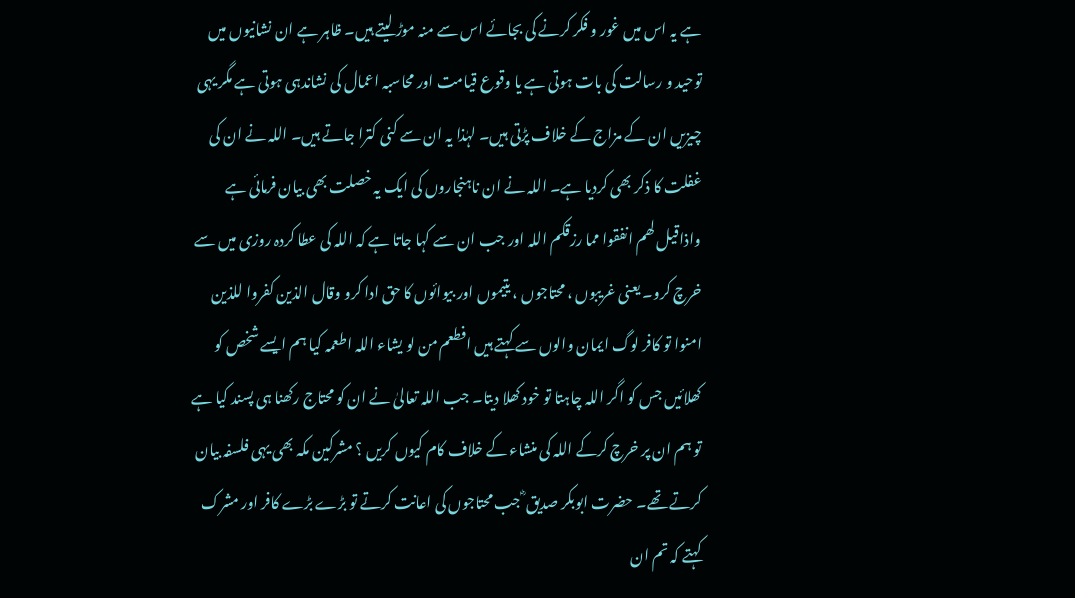ہے یہ اس میں غور و فکر کرنے کی بجائے اس سے منہ موڑ لیتے ہیں۔ ظاہر ہے ان نشانیوں میں توحید و رسالت کی بات ہوتی ہے یا وقوع قیامت اور محاسبہ اعمال کی نشاندہی ہوتی ہے مگر یہی چیزیں ان کے مزاج کے خلاف پڑتی ہیں۔ لہٰذا یہ ان سے کنی کترا جاتے ہیں۔ اللہ نے ان کی غفلت کا ذکر بھی کردیا ہے۔ اللہ نے ان ناہنجاروں کی ایک یہ خصلت بھی بیان فرمائی ہے واذاقیل لھم انفقوا مما رزقکم اللہ اور جب ان سے کہا جاتا ہے کہ اللہ کی عطا کردہ روزی میں سے خرچ کرو۔ یعنی غریبوں ، محتاجوں ، یتیموں اور بیوائوں کا حق ادا کرو وقال الذین کفروا للذین امنوا تو کافر لوگ ایمان والوں سے کہتے ہیں افطعم من لو یشاء اللہ اطعمہ کیا ہم ایسے شخص کو کھلائیں جس کو اگر اللہ چاہتا تو خود کھلا دیتا۔ جب اللہ تعالیٰ نے ان کو محتاج رکھنا ہی پسند کیا ہے تو ہم ان پر خرچ کرکے اللہ کی منشاء کے خلاف کام کیوں کریں ؟ مشرکین مکہ بھی یہی فلسفہ بیان کرتے تھے۔ حضرت ابوبکر صدیق ؓ جب محتاجوں کی اعانت کرتے تو بڑے بڑے کافر اور مشرک کہتے کہ تم ان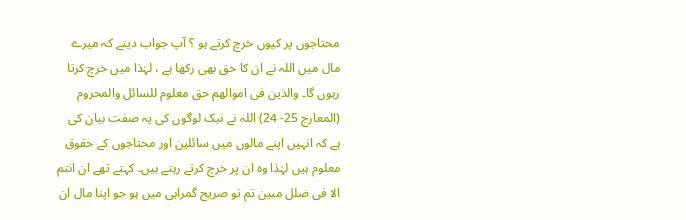محتاجوں پر کیوں خرچ کرتے ہو ؟ آپ جواب دیتے کہ میرے مال میں اللہ نے ان کا حق بھی رکھا ہے ، لہٰذا میں خرچ کرتا رہوں گا۔ والذین فی اموالھم حق معلوم للسائل والمحروم (المعارج 25- 24) اللہ نے نیک لوگوں کی یہ صفت بیان کی ہے کہ انہیں اپنے مالوں میں سائلین اور محتاجوں کے حقوق معلوم ہیں لہٰذا وہ ان پر خرچ کرتے رہتے ہیں۔ کہتے تھے ان انتم الا فی ضلل مبین تم تو صریح گمراہی میں ہو جو اپنا مال ان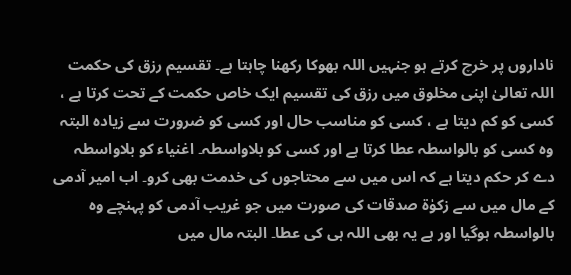ناداروں پر خرچ کرتے ہو جنہیں اللہ بھوکا رکھنا چاہتا ہے۔ تقسیم رزق کی حکمت اللہ تعالیٰ اپنی مخلوق میں رزق کی تقسیم ایک خاص حکمت کے تحت کرتا ہے ، کسی کو کم دیتا ہے ، کسی کو مناسب حال اور کسی کو ضرورت سے زیادہ البتہ وہ کسی کو بالواسطہ عطا کرتا ہے اور کسی کو بلاواسطہ۔ اغنیاء کو بلاواسطہ دے کر حکم دیتا ہے کہ اس میں سے محتاجوں کی خدمت بھی کرو۔ اب امیر آدمی کے مال میں سے زکوٰۃ صدقات کی صورت میں جو غریب آدمی کو پہنچے وہ بالواسطہ ہوگیا اور ہے یہ بھی اللہ ہی کی عطا۔ البتہ مال میں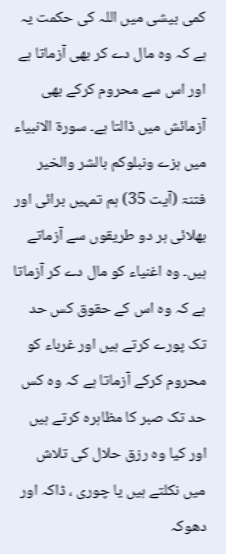کمی بیشی میں اللہ کی حکمت یہ ہے کہ وہ مال دے کر بھی آزماتا ہے اور اس سے محروم کرکے بھی آزمائش میں ڈالتا ہے۔ سورة الانبیاء میں ہزے ونبلوکم بالشر والخیر فتنۃ (آیت 35) ہم تمہیں برائی اور بھلائی ہر دو طریقوں سے آزماتے ہیں۔ وہ اغنیاء کو مال دے کر آزماتا ہے کہ وہ اس کے حقوق کس حد تک پورے کرتے ہیں اور غرباء کو محروم کرکے آزماتا ہے کہ وہ کس حد تک صبر کا مظاہرہ کرتے ہیں اور کیا وہ رزق حلال کی تلاش میں نکلتے ہیں یا چوری ، ڈاکہ اور دھوکہ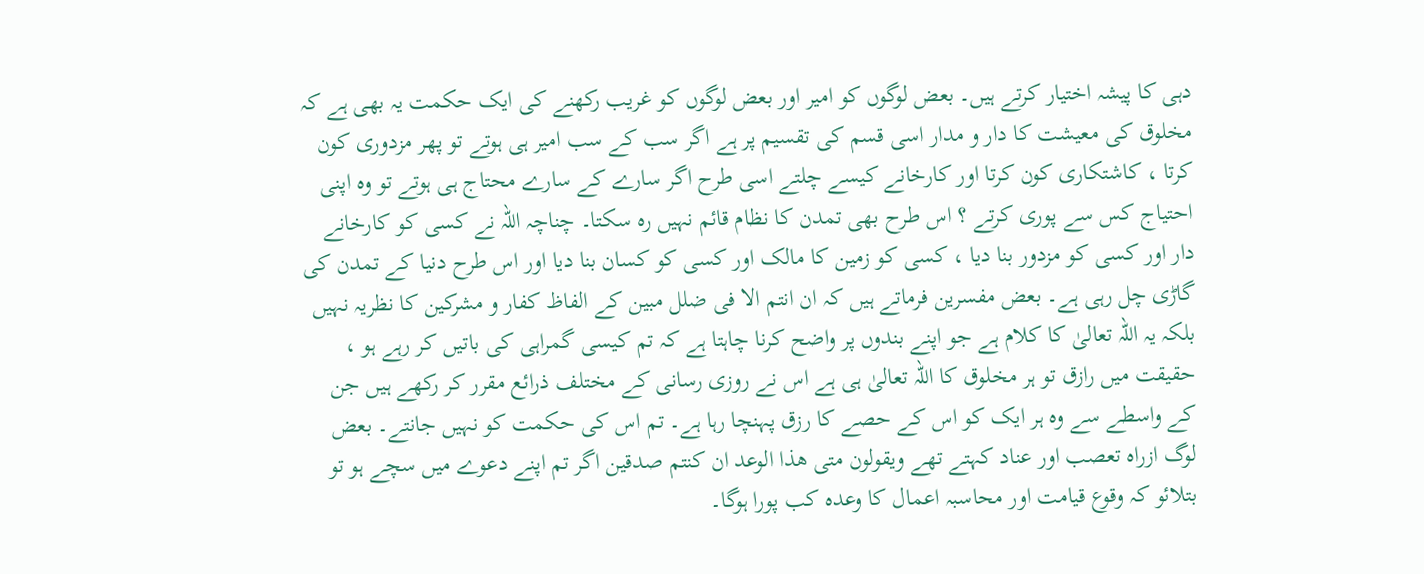دہی کا پیشہ اختیار کرتے ہیں۔ بعض لوگوں کو امیر اور بعض لوگوں کو غریب رکھنے کی ایک حکمت یہ بھی ہے کہ مخلوق کی معیشت کا دار و مدار اسی قسم کی تقسیم پر ہے اگر سب کے سب امیر ہی ہوتے تو پھر مزدوری کون کرتا ، کاشتکاری کون کرتا اور کارخانے کیسے چلتے اسی طرح اگر سارے کے سارے محتاج ہی ہوتے تو وہ اپنی احتیاج کس سے پوری کرتے ؟ اس طرح بھی تمدن کا نظام قائم نہیں رہ سکتا۔ چناچہ اللہ نے کسی کو کارخانے دار اور کسی کو مزدور بنا دیا ، کسی کو زمین کا مالک اور کسی کو کسان بنا دیا اور اس طرح دنیا کے تمدن کی گاڑی چل رہی ہے۔ بعض مفسرین فرماتے ہیں کہ ان انتم الا فی ضلل مبین کے الفاظ کفار و مشرکین کا نظریہ نہیں بلکہ یہ اللہ تعالیٰ کا کلام ہے جو اپنے بندوں پر واضح کرنا چاہتا ہے کہ تم کیسی گمراہی کی باتیں کر رہے ہو ، حقیقت میں رازق تو ہر مخلوق کا اللہ تعالیٰ ہی ہے اس نے روزی رسانی کے مختلف ذرائع مقرر کر رکھے ہیں جن کے واسطے سے وہ ہر ایک کو اس کے حصے کا رزق پہنچا رہا ہے۔ تم اس کی حکمت کو نہیں جانتے۔ بعض لوگ ازراہ تعصب اور عناد کہتے تھے ویقولون متی ھذا الوعد ان کنتم صدقین اگر تم اپنے دعوے میں سچے ہو تو بتلائو کہ وقوع قیامت اور محاسبہ اعمال کا وعدہ کب پورا ہوگا۔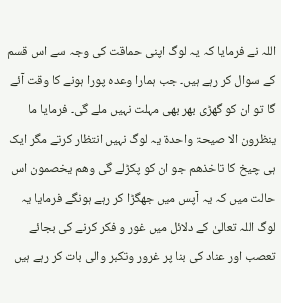اللہ نے فرمایا کہ یہ لوگ اپنی حماقت کی وجہ سے اس قسم کے سوال کر رہے ہیں۔ جب ہمارا وعدہ پورا ہونے کا وقت آئے گا تو ان کو گھڑی بھر بھی مہلت نہیں ملے گی۔ فرمایا ما ینظرون الا صیحۃ واحدۃ یہ لوگ نہیں انتظار کرتے مگر ایک ہی چیخ کا تاخذھم جو ان کو پکڑلے گی وھم یخصمون اس حالت میں کہ یہ آپس میں جھگڑا کر رہے ہونگے فرمایا یہ لوگ اللہ تعالیٰ کے دلائل میں غور و فکر کرنے کی بجائے تعصب اور عناد کی بنا پر غرور وتکبر والی بات کر رہے ہیں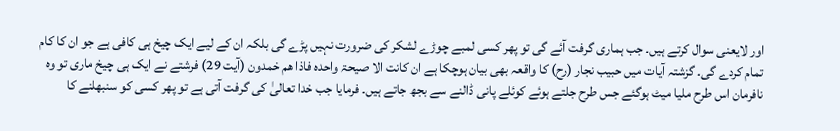اور لایعنی سوال کرتے ہیں۔ جب ہماری گرفت آئے گی تو پھر کسی لمبے چوڑے لشکر کی ضرورت نہیں پڑے گی بلکہ ان کے لیے ایک چیخ ہی کافی ہے جو ان کا کام تمام کردے گی۔ گزشتہ آیات میں حبیب نجار (رح) کا واقعہ بھی بیان ہوچکا ہے ان کانت الا صیحۃ واحدہ فاذا ھم خمدون (آیت 29) فرشتے نے ایک ہی چیخ ماری تو وہ نافرمان اس طرح ملیا میٹ ہوگئے جس طرح جلتے ہوئے کوئلے پانی ڈالنے سے بجھ جاتے ہیں۔ فرمایا جب خدا تعالیٰ کی گرفت آتی ہے تو پھر کسی کو سنبھلنے کا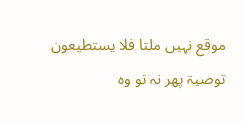موقع نہیں ملتا فلا یستطیعون توصیۃ پھر نہ تو وہ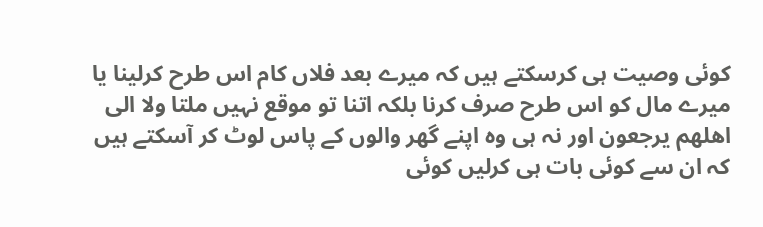کوئی وصیت ہی کرسکتے ہیں کہ میرے بعد فلاں کام اس طرح کرلینا یا میرے مال کو اس طرح صرف کرنا بلکہ اتنا تو موقع نہیں ملتا ولا الی اھلھم یرجعون اور نہ ہی وہ اپنے گھر والوں کے پاس لوٹ کر آسکتے ہیں کہ ان سے کوئی بات ہی کرلیں کوئی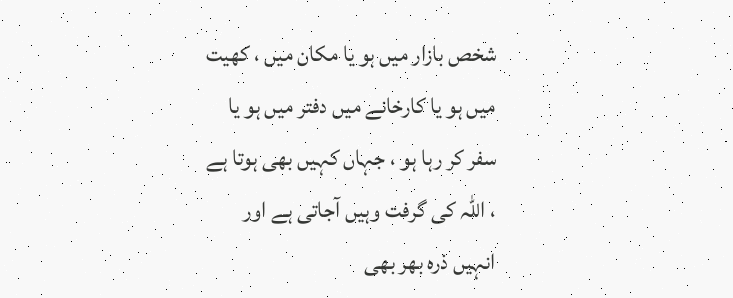شخص بازار میں ہو یا مکان میں ، کھیت میں ہو یا کارخانے میں دفتر میں ہو یا سفر کر رہا ہو ، جہاں کہیں بھی ہوتا ہے ، اللہ کی گرفت وہیں آجاتی ہے اور انہیں ذرہ بھر بھی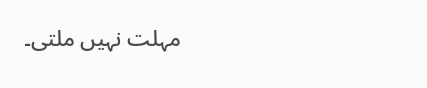مہلت نہیں ملتی۔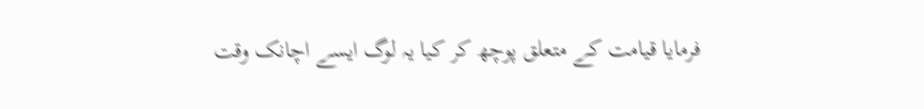فرمایا قیامت کے متعلق پوچھ کر کیا یہ لوگ ایسے اچانک وقت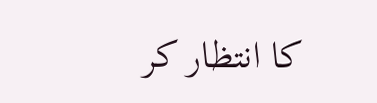کا انتظار کر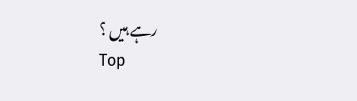رہے ہیں ؟
Top